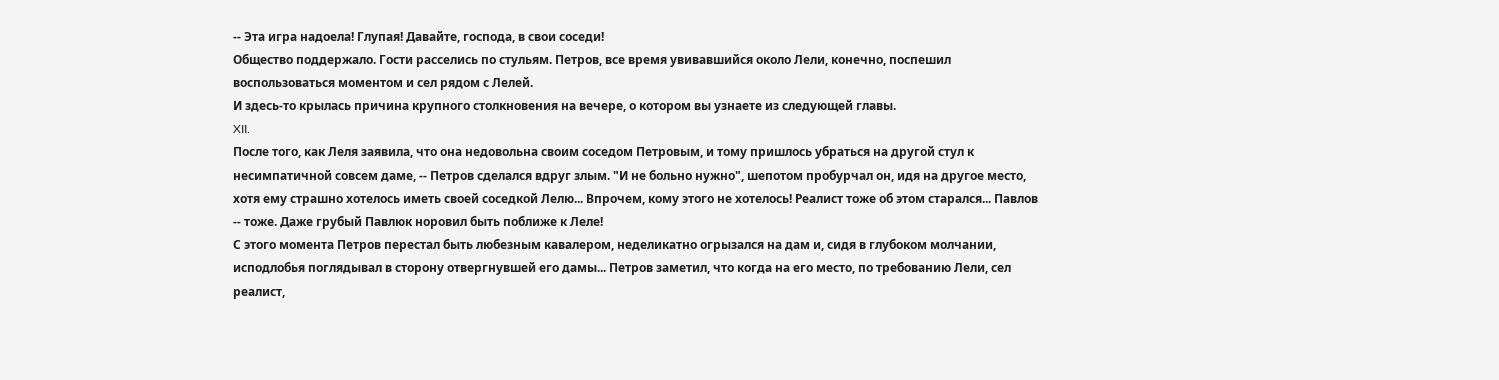-- Эта игра надоела! Глупая! Давайте, господа, в свои соседи!
Общество поддержало. Гости расселись по стульям. Петров, все время увивавшийся около Лели, конечно, поспешил воспользоваться моментом и сел рядом с Лелей.
И здесь-то крылась причина крупного столкновения на вечере, о котором вы узнаете из следующей главы.
XII.
После того, как Леля заявила, что она недовольна своим соседом Петровым, и тому пришлось убраться на другой стул к несимпатичной совсем даме, -- Петров сделался вдруг злым. "И не больно нужно", шепотом пробурчал он, идя на другое место, хотя ему страшно хотелось иметь своей соседкой Лелю... Впрочем, кому этого не хотелось! Реалист тоже об этом старался... Павлов -- тоже. Даже грубый Павлюк норовил быть поближе к Леле!
С этого момента Петров перестал быть любезным кавалером, неделикатно огрызался на дам и, сидя в глубоком молчании, исподлобья поглядывал в сторону отвергнувшей его дамы... Петров заметил, что когда на его место, по требованию Лели, сел реалист,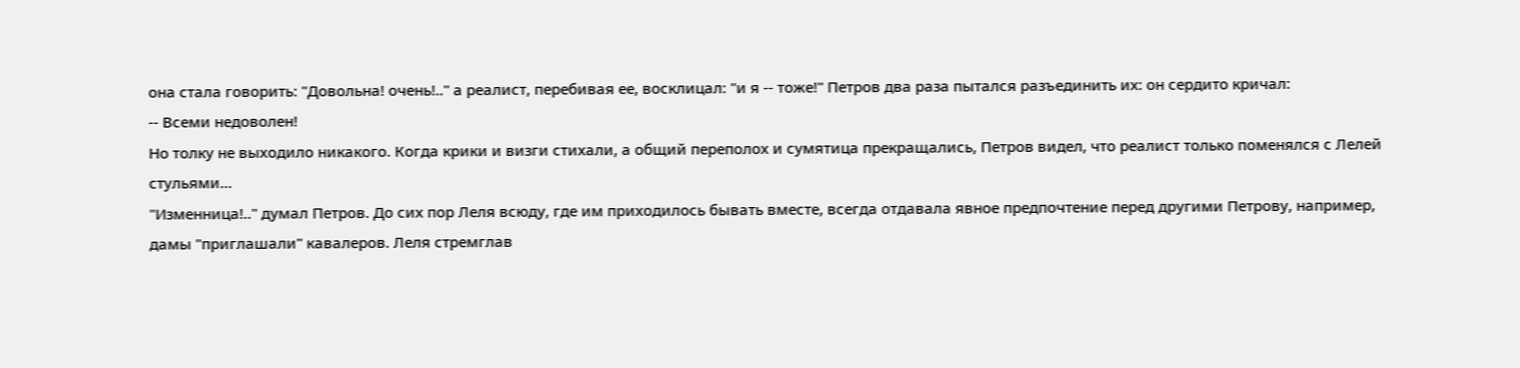она стала говорить: "Довольна! очень!.." а реалист, перебивая ее, восклицал: "и я -- тоже!" Петров два раза пытался разъединить их: он сердито кричал:
-- Всеми недоволен!
Но толку не выходило никакого. Когда крики и визги стихали, а общий переполох и сумятица прекращались, Петров видел, что реалист только поменялся с Лелей стульями...
"Изменница!.." думал Петров. До сих пор Леля всюду, где им приходилось бывать вместе, всегда отдавала явное предпочтение перед другими Петрову, например, дамы "приглашали" кавалеров. Леля стремглав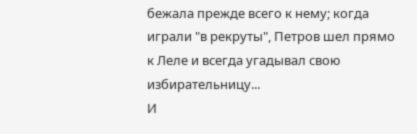бежала прежде всего к нему; когда играли "в рекруты", Петров шел прямо к Леле и всегда угадывал свою избирательницу...
И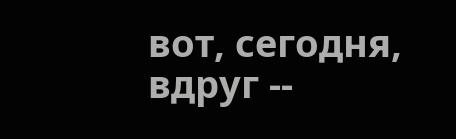вот, сегодня, вдруг --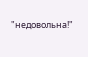"недовольна!"